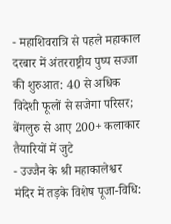- महाशिवरात्रि से पहले महाकाल दरबार में अंतरराष्ट्रीय पुष्प सज्जा की शुरुआत: 40 से अधिक विदेशी फूलों से सजेगा परिसर; बेंगलुरु से आए 200+ कलाकार तैयारियों में जुटे
- उज्जैन के श्री महाकालेश्वर मंदिर में तड़के विशेष पूजा-विधि: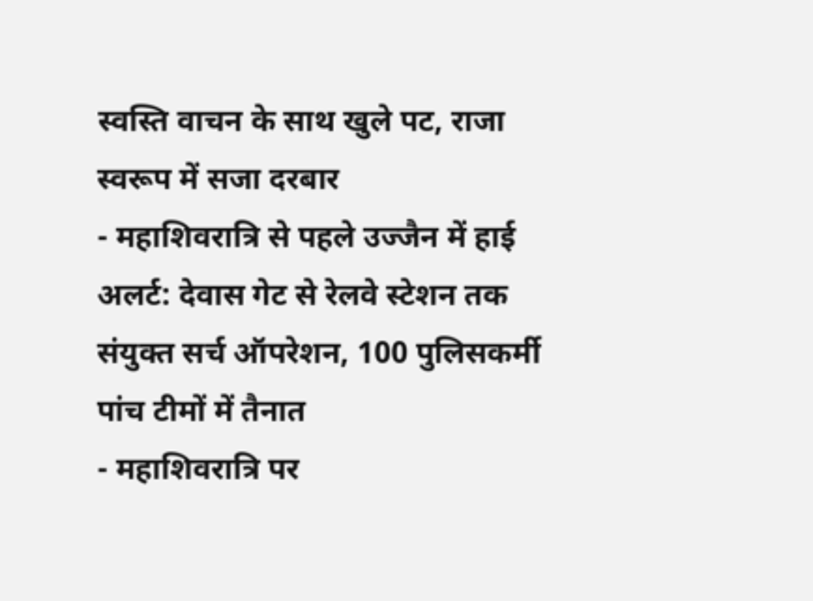स्वस्ति वाचन के साथ खुले पट, राजा स्वरूप में सजा दरबार
- महाशिवरात्रि से पहले उज्जैन में हाई अलर्ट: देवास गेट से रेलवे स्टेशन तक संयुक्त सर्च ऑपरेशन, 100 पुलिसकर्मी पांच टीमों में तैनात
- महाशिवरात्रि पर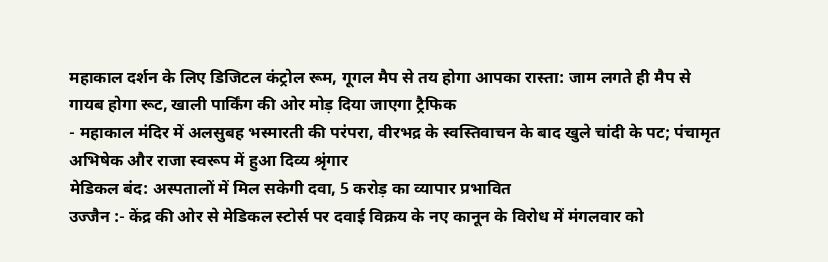महाकाल दर्शन के लिए डिजिटल कंट्रोल रूम, गूगल मैप से तय होगा आपका रास्ता: जाम लगते ही मैप से गायब होगा रूट, खाली पार्किंग की ओर मोड़ दिया जाएगा ट्रैफिक
- महाकाल मंदिर में अलसुबह भस्मारती की परंपरा, वीरभद्र के स्वस्तिवाचन के बाद खुले चांदी के पट; पंचामृत अभिषेक और राजा स्वरूप में हुआ दिव्य श्रृंगार
मेडिकल बंद: अस्पतालों में मिल सकेगी दवा, 5 करोड़ का व्यापार प्रभावित
उज्जैन :- केंद्र की ओर से मेडिकल स्टोर्स पर दवाई विक्रय के नए कानून के विरोध में मंगलवार को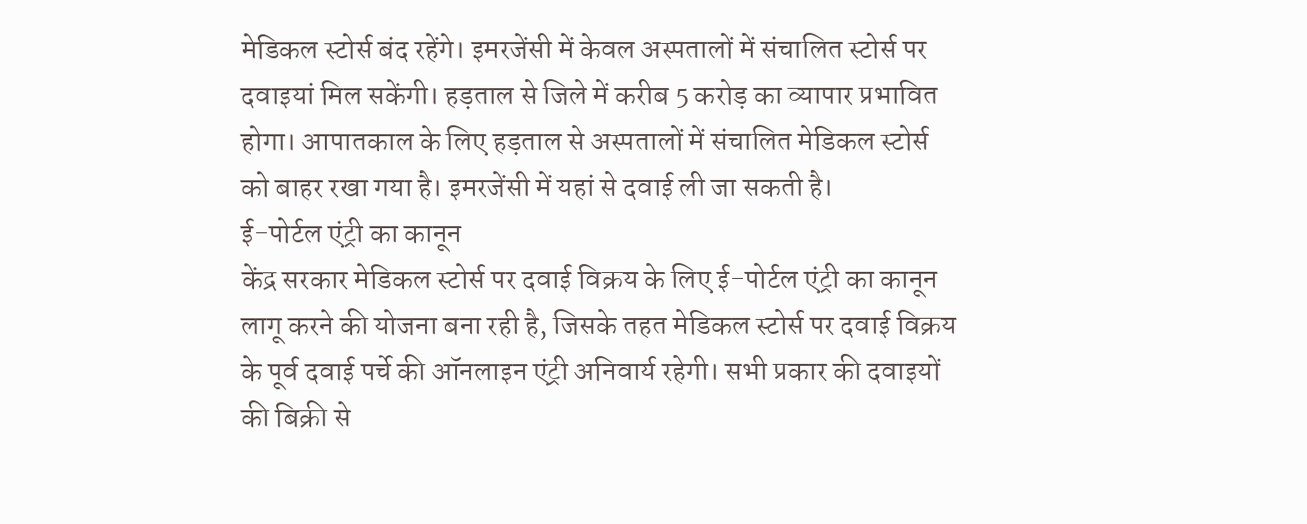मेडिकल स्टोर्स बंद रहेंगे। इमरजेंसी में केवल अस्पतालों में संचालित स्टोर्स पर दवाइयां मिल सकेंगी। हड़ताल से जिले में करीब 5 करोड़ का व्यापार प्रभावित होगा। आपातकाल के लिए हड़ताल से अस्पतालों में संचालित मेडिकल स्टोर्स को बाहर रखा गया है। इमरजेंसी में यहां से दवाई ली जा सकती है।
ई-पोर्टल एंट्री का कानून
केंद्र सरकार मेडिकल स्टोर्स पर दवाई विक्रय के लिए ई-पोर्टल एंट्री का कानून लागू करने की योजना बना रही है, जिसके तहत मेडिकल स्टोर्स पर दवाई विक्रय के पूर्व दवाई पर्चे की ऑनलाइन एंट्री अनिवार्य रहेगी। सभी प्रकार की दवाइयों की बिक्री से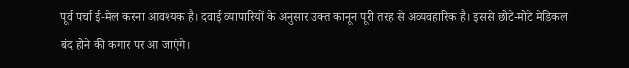पूर्व पर्चा ई-मेल करना आवश्यक है। दवाई व्यापारियों के अनुसार उक्त कानून पूरी तरह से अव्यवहारिक है। इससे छोटे-मोटे मेडिकल बंद होने की कगार पर आ जाएंगे।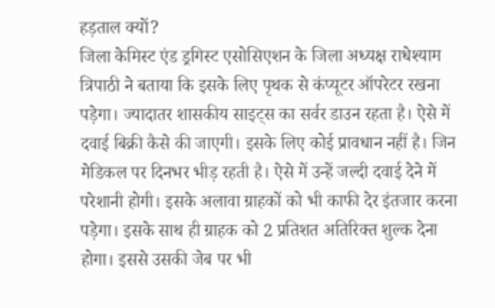हड़ताल क्यों?
जिला केमिस्ट एंड ड्रगिस्ट एसोसिएशन के जिला अध्यक्ष राधेश्याम त्रिपाठी ने बताया कि इसके लिए पृथक से कंप्यूटर ऑपरेटर रखना पड़ेगा। ज्यादातर शासकीय साइट्स का सर्वर डाउन रहता है। ऐसे में दवाई बिक्री कैसे की जाएगी। इसके लिए कोई प्रावधान नहीं है। जिन मेडिकल पर दिनभर भीड़ रहती है। ऐसे में उन्हें जल्दी दवाई देने में परेशानी होगी। इसके अलावा ग्राहकों को भी काफी देर इंतजार करना पड़ेगा। इसके साथ ही ग्राहक को 2 प्रतिशत अतिरिक्त शुल्क देना होगा। इससे उसकी जेब पर भी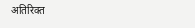अतिरिक्त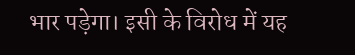भार पड़ेगा। इसी के विरोध में यह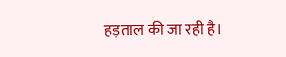हड़ताल की जा रही है।